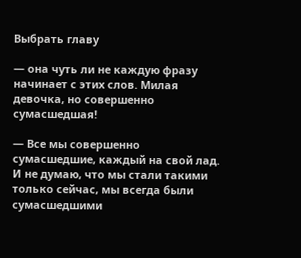Выбрать главу

— она чуть ли не каждую фразу начинает с этих слов. Милая девочка, но совершенно сумасшедшая!

— Все мы совершенно сумасшедшие, каждый на свой лад. И не думаю, что мы стали такими только сейчас, мы всегда были сумасшедшими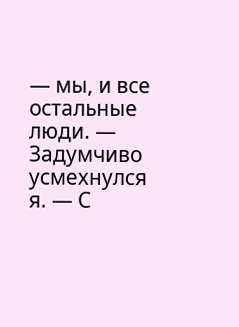— мы, и все остальные люди. — Задумчиво усмехнулся я. — С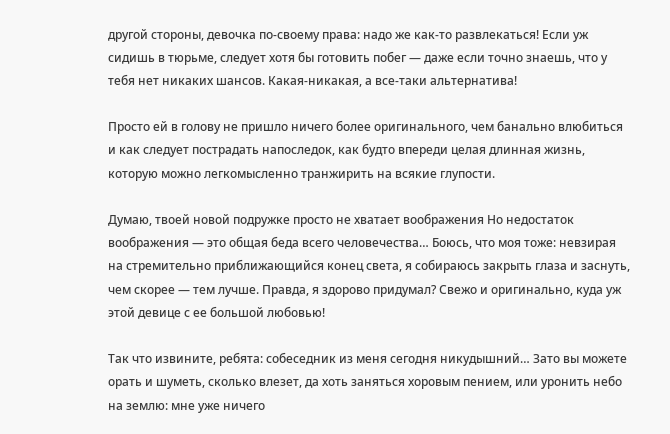другой стороны, девочка по-своему права: надо же как-то развлекаться! Если уж сидишь в тюрьме, следует хотя бы готовить побег — даже если точно знаешь, что у тебя нет никаких шансов. Какая-никакая, а все-таки альтернатива!

Просто ей в голову не пришло ничего более оригинального, чем банально влюбиться и как следует пострадать напоследок, как будто впереди целая длинная жизнь, которую можно легкомысленно транжирить на всякие глупости.

Думаю, твоей новой подружке просто не хватает воображения Но недостаток воображения — это общая беда всего человечества… Боюсь, что моя тоже: невзирая на стремительно приближающийся конец света, я собираюсь закрыть глаза и заснуть, чем скорее — тем лучше. Правда, я здорово придумал? Свежо и оригинально, куда уж этой девице с ее большой любовью!

Так что извините, ребята: собеседник из меня сегодня никудышний… Зато вы можете орать и шуметь, сколько влезет, да хоть заняться хоровым пением, или уронить небо на землю: мне уже ничего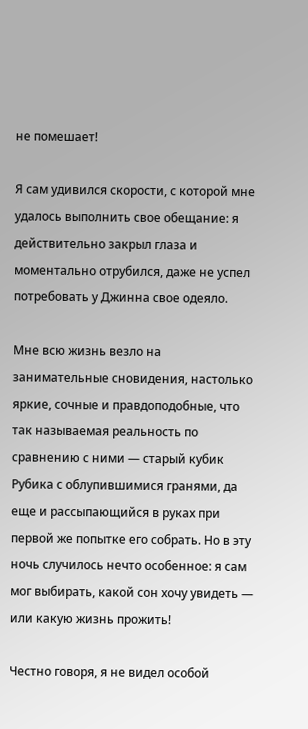не помешает!

Я сам удивился скорости, с которой мне удалось выполнить свое обещание: я действительно закрыл глаза и моментально отрубился, даже не успел потребовать у Джинна свое одеяло.

Мне всю жизнь везло на занимательные сновидения, настолько яркие, сочные и правдоподобные, что так называемая реальность по сравнению с ними — старый кубик Рубика с облупившимися гранями, да еще и рассыпающийся в руках при первой же попытке его собрать. Но в эту ночь случилось нечто особенное: я сам мог выбирать, какой сон хочу увидеть — или какую жизнь прожить!

Честно говоря, я не видел особой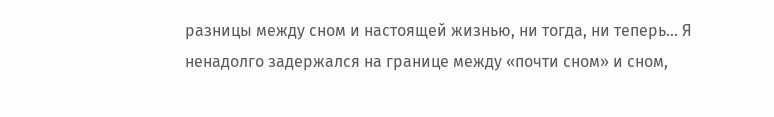разницы между сном и настоящей жизнью, ни тогда, ни теперь… Я ненадолго задержался на границе между «почти сном» и сном,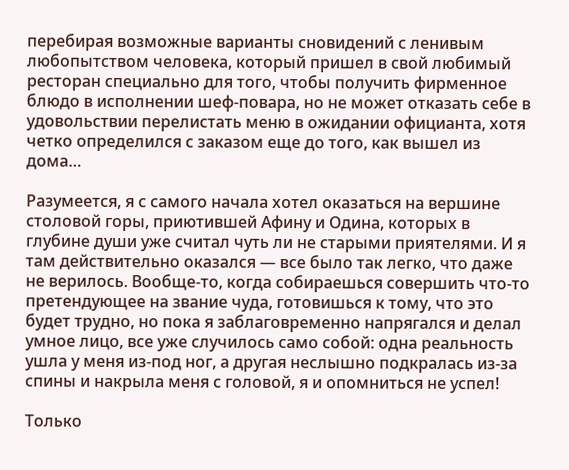перебирая возможные варианты сновидений с ленивым любопытством человека, который пришел в свой любимый ресторан специально для того, чтобы получить фирменное блюдо в исполнении шеф-повара, но не может отказать себе в удовольствии перелистать меню в ожидании официанта, хотя четко определился с заказом еще до того, как вышел из дома…

Разумеется, я с самого начала хотел оказаться на вершине столовой горы, приютившей Афину и Одина, которых в глубине души уже считал чуть ли не старыми приятелями. И я там действительно оказался — все было так легко, что даже не верилось. Вообще-то, когда собираешься совершить что-то претендующее на звание чуда, готовишься к тому, что это будет трудно, но пока я заблаговременно напрягался и делал умное лицо, все уже случилось само собой: одна реальность ушла у меня из-под ног, а другая неслышно подкралась из-за спины и накрыла меня с головой, я и опомниться не успел!

Только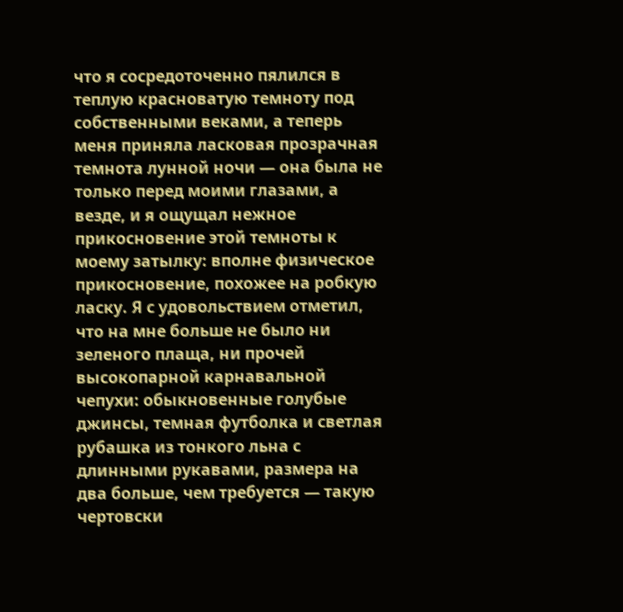что я сосредоточенно пялился в теплую красноватую темноту под собственными веками, а теперь меня приняла ласковая прозрачная темнота лунной ночи — она была не только перед моими глазами, а везде, и я ощущал нежное прикосновение этой темноты к моему затылку: вполне физическое прикосновение, похожее на робкую ласку. Я с удовольствием отметил, что на мне больше не было ни зеленого плаща, ни прочей высокопарной карнавальной чепухи: обыкновенные голубые джинсы, темная футболка и светлая рубашка из тонкого льна с длинными рукавами, размера на два больше, чем требуется — такую чертовски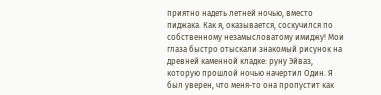приятно надеть летней ночью, вместо пиджака. Как я, оказывается, соскучился по собственному незамысловатому имиджу! Мои глаза быстро отыскали знакомый рисунок на древней каменной кладке: руну Эйваз, которую прошлой ночью начертил Один. Я был уверен, что меня-то она пропустит как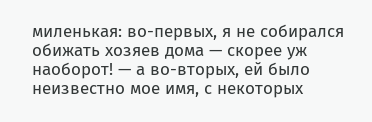миленькая: во-первых, я не собирался обижать хозяев дома — скорее уж наоборот! — а во-вторых, ей было неизвестно мое имя, с некоторых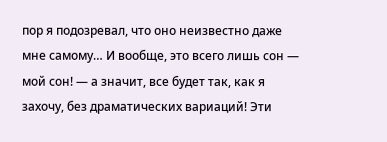пор я подозревал, что оно неизвестно даже мне самому… И вообще, это всего лишь сон — мой сон! — а значит, все будет так, как я захочу, без драматических вариаций! Эти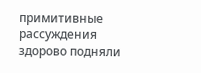примитивные рассуждения здорово подняли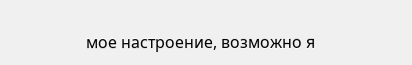мое настроение, возможно я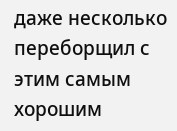даже несколько переборщил с этим самым хорошим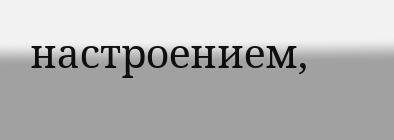настроением,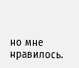но мне нравилось.